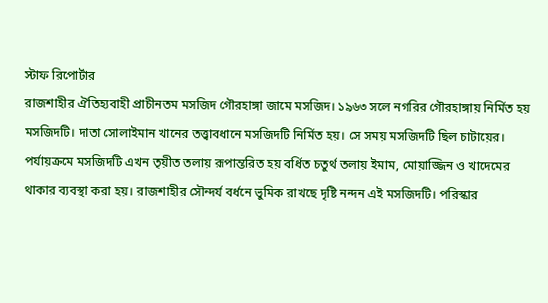স্টাফ রিপোর্টার
রাজশাহীর ঐতিহ্যবাহী প্রাচীনতম মসজিদ গৌরহাঙ্গা জামে মসজিদ। ১৯৬৩ সলে নগরির গৌরহাঙ্গায় নির্মিত হয় মসজিদটি। দাতা সোলাইমান খানের তত্ত্বাবধানে মসজিদটি নির্মিত হয়। সে সময় মসজিদটি ছিল চাটায়ের। পর্যায়ক্রমে মসজিদটি এখন তৃয়ীত তলায় রূপান্তরিত হয় বর্ধিত চতুর্থ তলায় ইমাম, মোয়াজ্জিন ও খাদেমের থাকার ব্যবস্থা করা হয়। রাজশাহীর সৌন্দর্য বর্ধনে ভুমিক রাখছে দৃষ্টি নন্দন এই মসজিদটি। পরিস্কার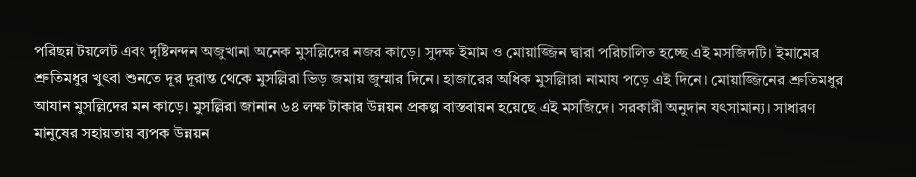পরিছন্ন টয়লেট এবং দৃষ্টিনন্দন অজুখানা অনেক মুসল্লিদের নজর কাড়ে। সুদক্ষ ইমাম ও মোয়াজ্জিন দ্বারা পরিচালিত হচ্ছে এই মসজিদটি। ইমামের শ্রুতিমধুর খুৎবা শুনতে দূর দূরান্ত থেকে মুসল্লিরা ভিড় জমায় জুম্মার দিনে। হাজারের অধিক মুসল্লিারা নামায পড়ে এই দিনে। মোয়াজ্জিনের শ্রুতিমধুর আযান মুসল্লিদের মন কাড়ে। মুসল্লিরা জানান ৬৪ লক্ষ টাকার উন্নয়ন প্রকল্প বাস্তবায়ন হয়েছে এই মসজিদে। সরকারী অনুদান যৎসামান্য। সাধারণ মানুষের সহায়তায় ব্যপক উন্নয়ন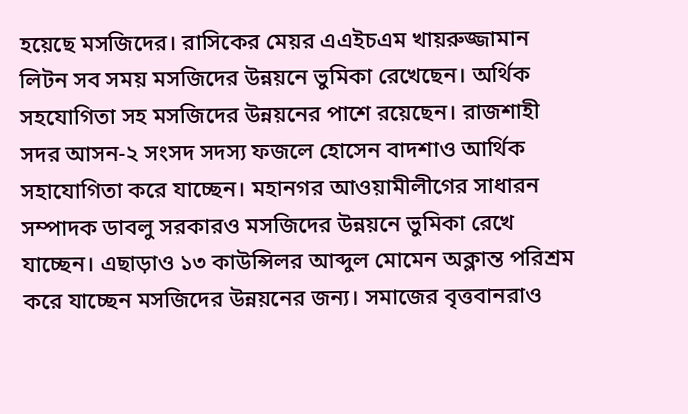হয়েছে মসজিদের। রাসিকের মেয়র এএইচএম খায়রুজ্জামান লিটন সব সময় মসজিদের উন্নয়নে ভুমিকা রেখেছেন। অর্থিক সহযোগিতা সহ মসজিদের উন্নয়নের পাশে রয়েছেন। রাজশাহী সদর আসন-২ সংসদ সদস্য ফজলে হোসেন বাদশাও আর্থিক সহাযোগিতা করে যাচ্ছেন। মহানগর আওয়ামীলীগের সাধারন সম্পাদক ডাবলু সরকারও মসজিদের উন্নয়নে ভুমিকা রেখে যাচ্ছেন। এছাড়াও ১৩ কাউন্সিলর আব্দুল মোমেন অক্লান্ত পরিশ্রম করে যাচ্ছেন মসজিদের উন্নয়নের জন্য। সমাজের বৃত্তবানরাও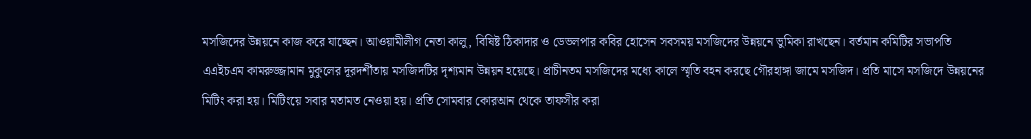মসজিদের উন্নয়নে কাজ করে যাচ্ছেন। আওয়ামীলীগ নেতা কালু, বিষিষ্ট ঠিকাদার ও ডেভলপার কবির হোসেন সবসময় মসজিদের উন্নয়নে ভুমিকা রাখছেন। বর্তমান কমিটির সভাপতি এএইচএম কামরুজ্জামান মুকুলের দূরদর্শীতায় মসজিদটির দৃশ্যমান উন্নয়ন হয়েছে। প্রাচীনতম মসজিদের মধ্যে কালে স্মৃতি বহন করছে গৌরহাঙ্গা জামে মসজিদ। প্রতি মাসে মসজিদে উন্নয়নের মিটিং করা হয়। মিটিংয়ে সবার মতামত নেওয়া হয়। প্রতি সোমবার কোরআন থেকে তাফসীর করা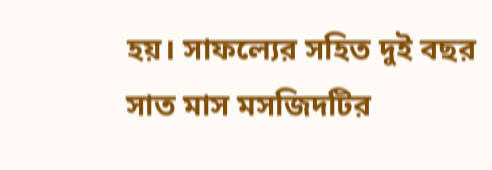হয়। সাফল্যের সহিত দুই বছর সাত মাস মসজিদটির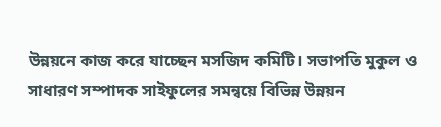উন্নয়নে কাজ করে যাচ্ছেন মসজিদ কমিটি। সভাপতি মুকুল ও সাধারণ সম্পাদক সাইফুলের সমন্বয়ে বিভিন্ন উন্নয়ন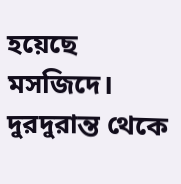হয়েছে মসজিদে। দুরদুরান্ত থেকে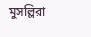মুসল্লিরা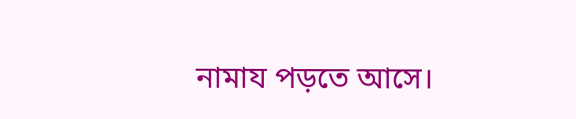নামায পড়তে আসে।